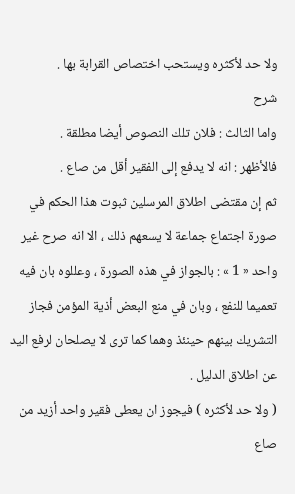ولا حد لأكثره ويستحب اختصاص القرابة بها .
شرح
واما الثالث : فلان تلك النصوص أيضا مطلقة .
فالأظهر : انه لا يدفع إلى الفقير أقل من صاع .
ثم إن مقتضى اطلاق المرسلين ثبوت هذا الحكم في صورة اجتماع جماعة لا يسعهم ذلك ، الا انه صرح غير واحد « 1 » : بالجواز في هذه الصورة ، وعللوه بان فيه تعميما للنفع ، وبان في منع البعض أذية المؤمن فجاز التشريك بينهم حينئذ وهما كما ترى لا يصلحان لرفع اليد عن اطلاق الدليل .
( ولا حد لأكثره ) فيجوز ان يعطى فقير واحد أزيد من صاع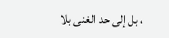، بل إلى حد الغنى بلا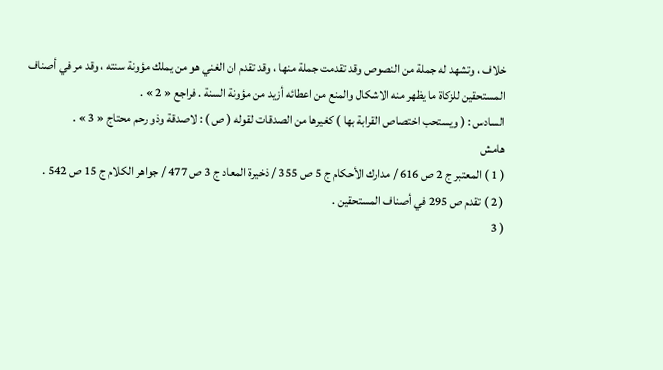خلاف ، وتشهد له جملة من النصوص وقد تقدمت جملة منها ، وقد تقدم ان الغني هو من يملك مؤونة سنته ، وقد مر في أصناف المستحقين للزكاة ما يظهر منه الاشكال والمنع من اعطائه أزيد من مؤونة السنة . فراجع « 2 » .
السادس : ( ويستحب اختصاص القرابة بها ) كغيرها من الصدقات لقوله ( ص ) : لاصدقة وذو رحم محتاج « 3 » .
هامش
( 1 ) المعتبر ج 2 ص 616 / مدارك الأحكام ج 5 ص 355 / ذخيرة المعاد ج 3 ص 477 / جواهر الكلام ج 15 ص 542 .
( 2 ) تقدم ص 295 في أصناف المستحقين .
( 3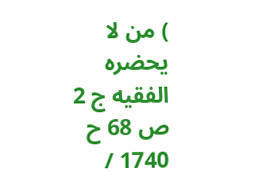) من لا يحضره الفقيه ج 2 ص 68 ح 1740 /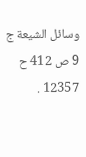وسائل الشيعة ج 9 ص 412 ح 12357 .